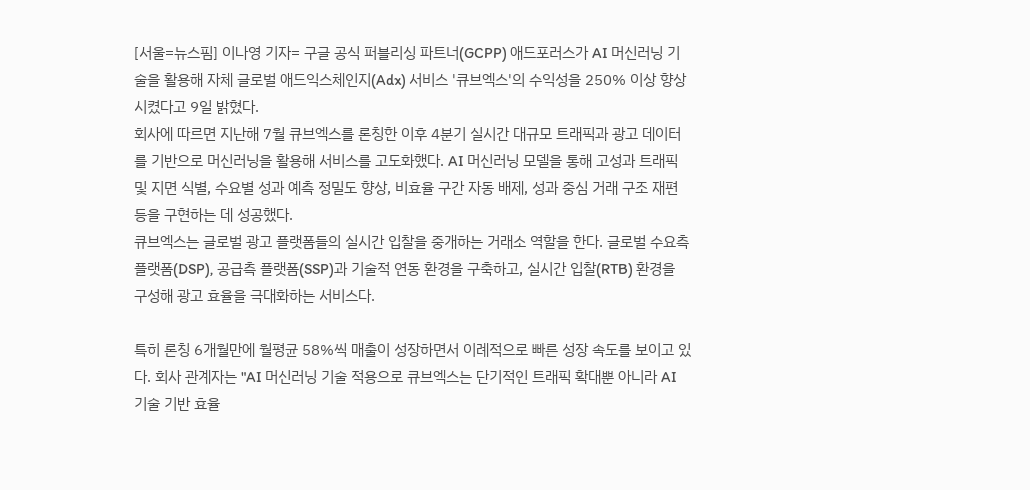[서울=뉴스핌] 이나영 기자= 구글 공식 퍼블리싱 파트너(GCPP) 애드포러스가 AI 머신러닝 기술을 활용해 자체 글로벌 애드익스체인지(Adx) 서비스 '큐브엑스'의 수익성을 250% 이상 향상시켰다고 9일 밝혔다.
회사에 따르면 지난해 7월 큐브엑스를 론칭한 이후 4분기 실시간 대규모 트래픽과 광고 데이터를 기반으로 머신러닝을 활용해 서비스를 고도화했다. AI 머신러닝 모델을 통해 고성과 트래픽 및 지면 식별, 수요별 성과 예측 정밀도 향상, 비효율 구간 자동 배제, 성과 중심 거래 구조 재편 등을 구현하는 데 성공했다.
큐브엑스는 글로벌 광고 플랫폼들의 실시간 입찰을 중개하는 거래소 역할을 한다. 글로벌 수요측 플랫폼(DSP), 공급측 플랫폼(SSP)과 기술적 연동 환경을 구축하고, 실시간 입찰(RTB) 환경을 구성해 광고 효율을 극대화하는 서비스다.

특히 론칭 6개월만에 월평균 58%씩 매출이 성장하면서 이례적으로 빠른 성장 속도를 보이고 있다. 회사 관계자는 "AI 머신러닝 기술 적용으로 큐브엑스는 단기적인 트래픽 확대뿐 아니라 AI 기술 기반 효율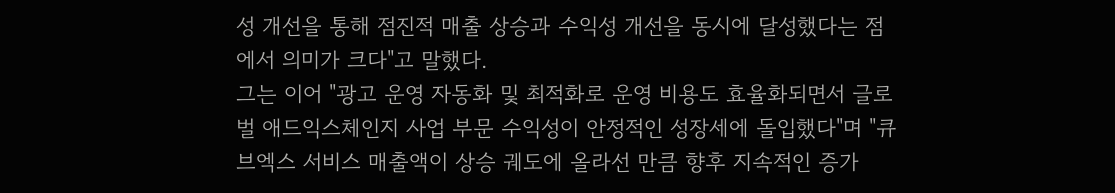성 개선을 통해 점진적 매출 상승과 수익성 개선을 동시에 달성했다는 점에서 의미가 크다"고 말했다.
그는 이어 "광고 운영 자동화 및 최적화로 운영 비용도 효율화되면서 글로벌 애드익스체인지 사업 부문 수익성이 안정적인 성장세에 돌입했다"며 "큐브엑스 서비스 매출액이 상승 궤도에 올라선 만큼 향후 지속적인 증가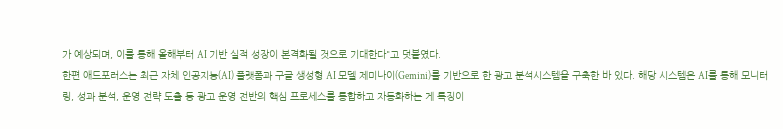가 예상되며, 이를 통해 올해부터 AI 기반 실적 성장이 본격화될 것으로 기대한다"고 덧붙였다.
한편 애드포러스는 최근 자체 인공지능(AI) 플랫폼과 구글 생성형 AI 모델 제미나이(Gemini)를 기반으로 한 광고 분석시스템을 구축한 바 있다. 해당 시스템은 AI를 통해 모니터링, 성과 분석, 운영 전략 도출 등 광고 운영 전반의 핵심 프로세스를 통합하고 자동화하는 게 특징이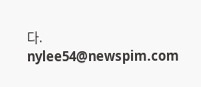다.
nylee54@newspim.com